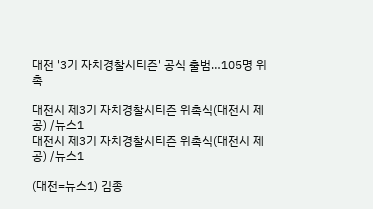대전 '3기 자치경찰시티즌' 공식 출범…105명 위촉

대전시 제3기 자치경찰시티즌 위촉식(대전시 제공) /뉴스1
대전시 제3기 자치경찰시티즌 위촉식(대전시 제공) /뉴스1

(대전=뉴스1) 김종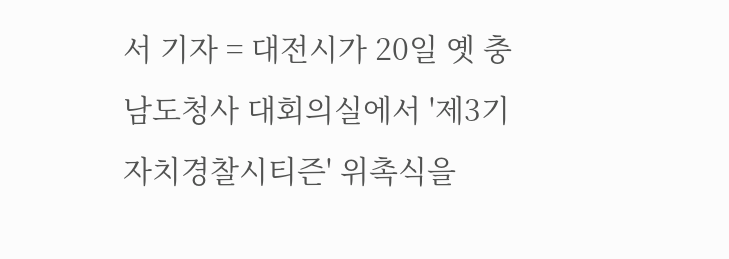서 기자 = 대전시가 20일 옛 충남도청사 대회의실에서 '제3기 자치경찰시티즌' 위촉식을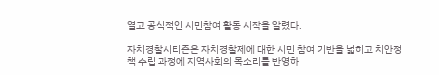열고 공식적인 시민참여 활동 시작을 알렸다.

자치경찰시티즌은 자치경찰제에 대한 시민 참여 기반을 넓히고 치안정책 수립 과정에 지역사회의 목소리를 반영하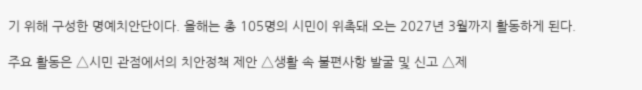기 위해 구성한 명예치안단이다. 올해는 총 105명의 시민이 위촉돼 오는 2027년 3월까지 활동하게 된다.

주요 활동은 △시민 관점에서의 치안정책 제안 △생활 속 불편사항 발굴 및 신고 △제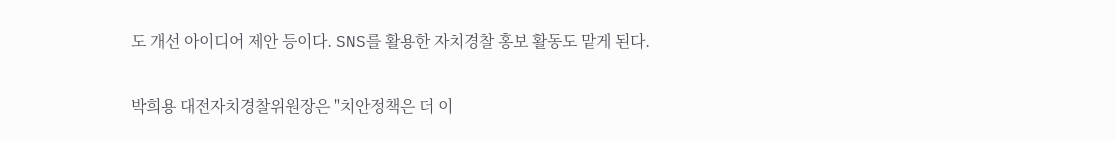도 개선 아이디어 제안 등이다. SNS를 활용한 자치경찰 홍보 활동도 맡게 된다.

박희용 대전자치경찰위원장은 "치안정책은 더 이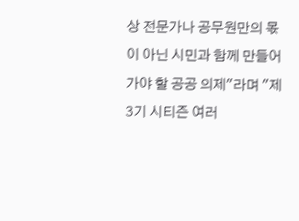상 전문가나 공무원만의 몫이 아닌 시민과 함께 만들어가야 할 공공 의제"라며 "제3기 시티즌 여러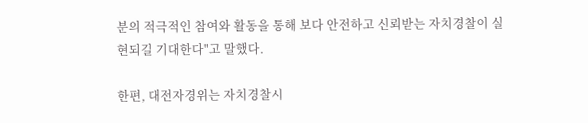분의 적극적인 참여와 활동을 통해 보다 안전하고 신뢰받는 자치경찰이 실현되길 기대한다"고 말했다.

한편, 대전자경위는 자치경찰시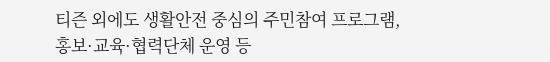티즌 외에도 생활안전 중심의 주민참여 프로그램, 홍보·교육·협력단체 운영 등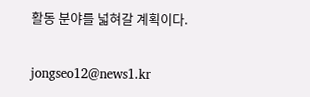활동 분야를 넓혀갈 계획이다.

jongseo12@news1.kr